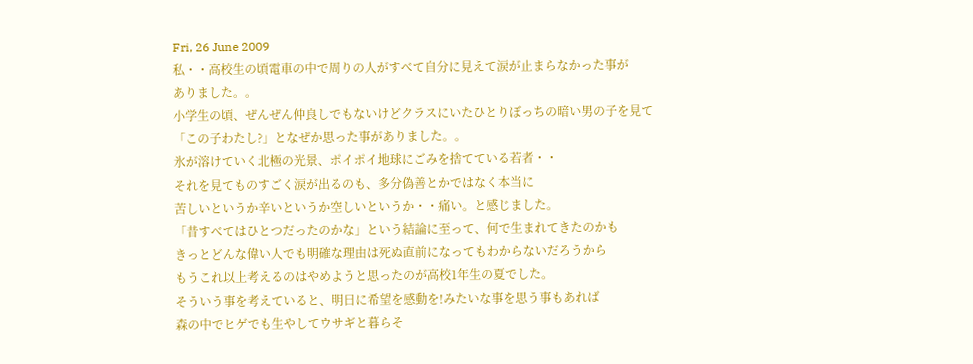Fri, 26 June 2009
私・・高校生の頃電車の中で周りの人がすべて自分に見えて涙が止まらなかった事が
ありました。。
小学生の頃、ぜんぜん仲良しでもないけどクラスにいたひとりぼっちの暗い男の子を見て
「この子わたし?」となぜか思った事がありました。。
氷が溶けていく北極の光景、ポイポイ地球にごみを捨てている若者・・
それを見てものすごく涙が出るのも、多分偽善とかではなく本当に
苦しいというか辛いというか空しいというか・・痛い。と感じました。
「昔すべてはひとつだったのかな」という結論に至って、何で生まれてきたのかも
きっとどんな偉い人でも明確な理由は死ぬ直前になってもわからないだろうから
もうこれ以上考えるのはやめようと思ったのが高校1年生の夏でした。
そういう事を考えていると、明日に希望を感動を!みたいな事を思う事もあれば
森の中でヒゲでも生やしてウサギと暮らそ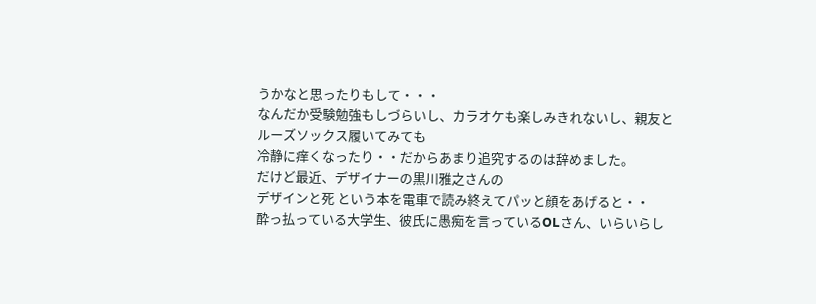うかなと思ったりもして・・・
なんだか受験勉強もしづらいし、カラオケも楽しみきれないし、親友とルーズソックス履いてみても
冷静に痒くなったり・・だからあまり追究するのは辞めました。
だけど最近、デザイナーの黒川雅之さんの
デザインと死 という本を電車で読み終えてパッと顔をあげると・・
酔っ払っている大学生、彼氏に愚痴を言っているOLさん、いらいらし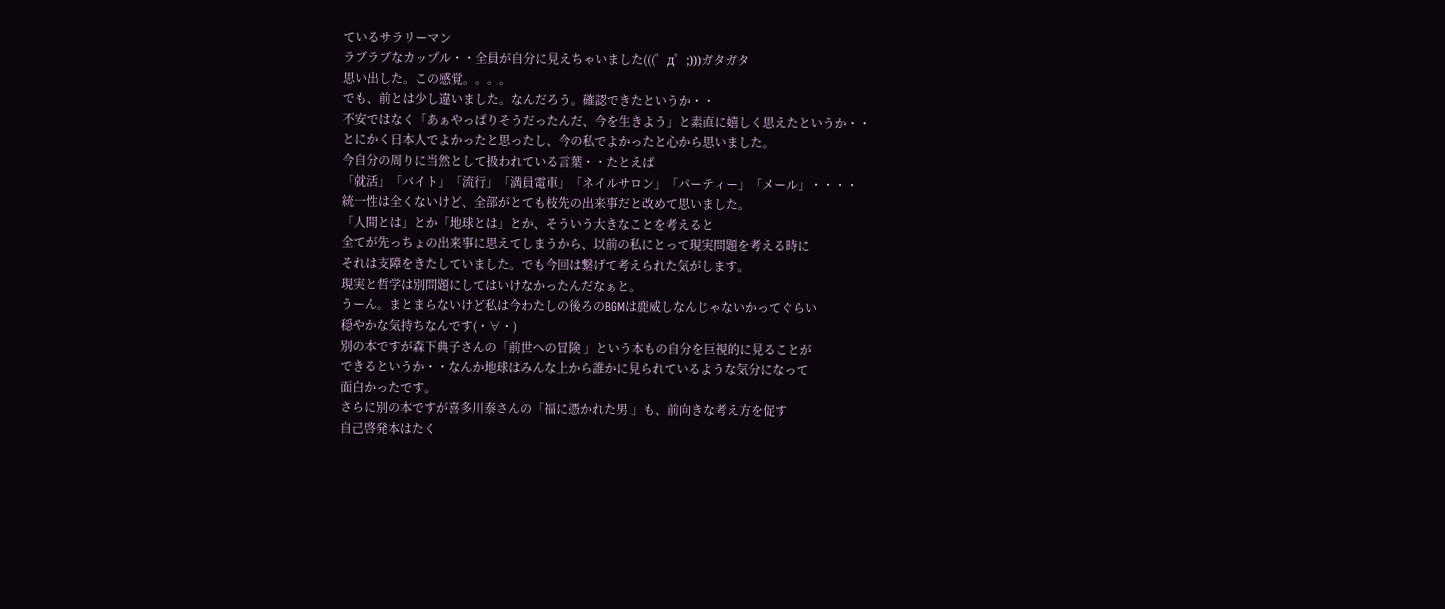ているサラリーマン
ラブラブなカップル・・全員が自分に見えちゃいました(((゜д゜;)))ガタガタ
思い出した。この感覚。。。。
でも、前とは少し違いました。なんだろう。確認できたというか・・
不安ではなく「あぁやっぱりそうだったんだ、今を生きよう」と素直に嬉しく思えたというか・・
とにかく日本人でよかったと思ったし、今の私でよかったと心から思いました。
今自分の周りに当然として扱われている言葉・・たとえば
「就活」「バイト」「流行」「満員電車」「ネイルサロン」「パーティー」「メール」・・・・
統一性は全くないけど、全部がとても枝先の出来事だと改めて思いました。
「人間とは」とか「地球とは」とか、そういう大きなことを考えると
全てが先っちょの出来事に思えてしまうから、以前の私にとって現実問題を考える時に
それは支障をきたしていました。でも今回は繋げて考えられた気がします。
現実と哲学は別問題にしてはいけなかったんだなぁと。
うーん。まとまらないけど私は今わたしの後ろのBGMは鹿威しなんじゃないかってぐらい
穏やかな気持ちなんです(・∀・)
別の本ですが森下典子さんの「前世への冒険 」という本もの自分を巨視的に見ることが
できるというか・・なんか地球はみんな上から誰かに見られているような気分になって
面白かったです。
さらに別の本ですが喜多川泰さんの「福に憑かれた男 」も、前向きな考え方を促す
自己啓発本はたく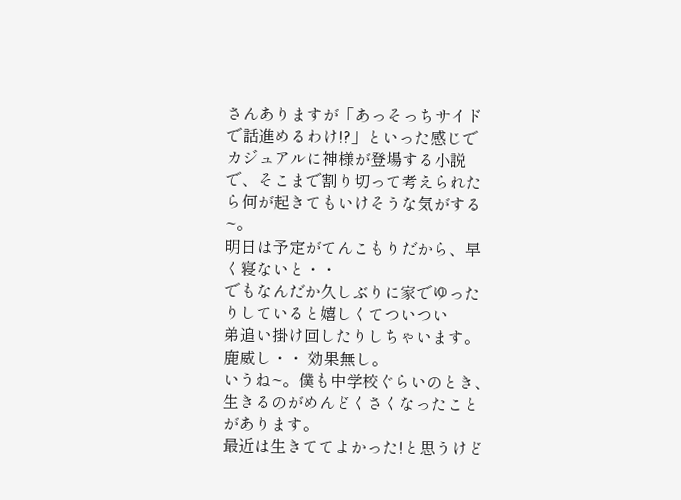さんありますが「あっそっちサイドで話進めるわけ!?」といった感じで
カジュアルに神様が登場する小説で、そこまで割り切って考えられたら何が起きてもいけそうな気がする~。
明日は予定がてんこもりだから、早く寝ないと・・
でもなんだか久しぶりに家でゆったりしていると嬉しくてついつい
弟追い掛け回したりしちゃいます。
鹿威し・・ 効果無し。
いうね~。僕も中学校ぐらいのとき、生きるのがめんどくさくなったことがあります。
最近は生きててよかった!と思うけど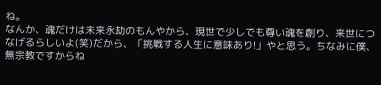ね。
なんか、魂だけは未来永劫のもんやから、現世で少しでも尊い魂を創り、来世につなげるらしいよ(笑)だから、「挑戦する人生に意味あり!」やと思う。ちなみに僕、無宗教ですからね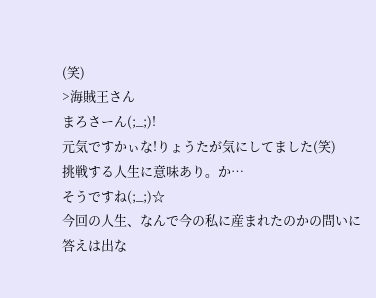(笑)
>海賊王さん
まろさーん(;_;)!
元気ですかぃな!りょうたが気にしてました(笑)
挑戦する人生に意味あり。か…
そうですね(;_;)☆
今回の人生、なんで今の私に産まれたのかの問いに答えは出な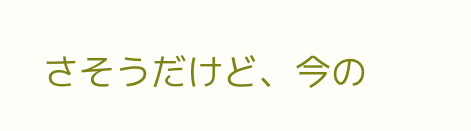さそうだけど、今の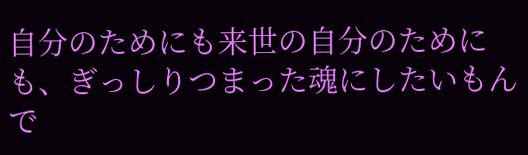自分のためにも来世の自分のためにも、ぎっしりつまった魂にしたいもんで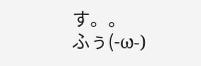す。。
ふぅ(-ω-)